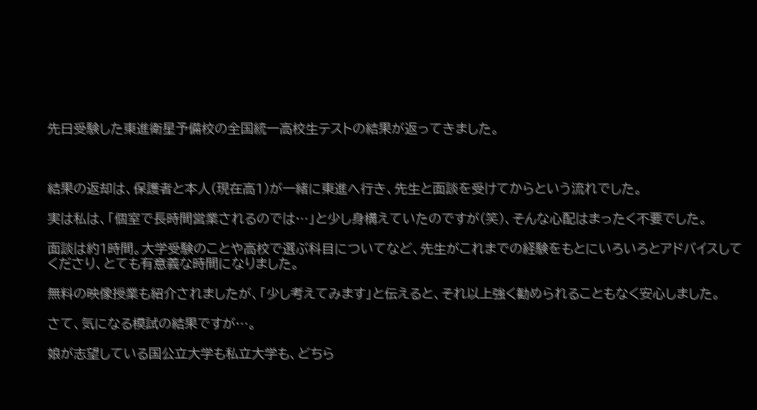先日受験した東進衛星予備校の全国統一高校生テストの結果が返ってきました。



結果の返却は、保護者と本人(現在高1)が一緒に東進へ行き、先生と面談を受けてからという流れでした。

実は私は、「個室で長時間営業されるのでは…」と少し身構えていたのですが(笑)、そんな心配はまったく不要でした。

面談は約1時間。大学受験のことや高校で選ぶ科目についてなど、先生がこれまでの経験をもとにいろいろとアドバイスしてくださり、とても有意義な時間になりました。

無料の映像授業も紹介されましたが、「少し考えてみます」と伝えると、それ以上強く勧められることもなく安心しました。

さて、気になる模試の結果ですが…。

娘が志望している国公立大学も私立大学も、どちら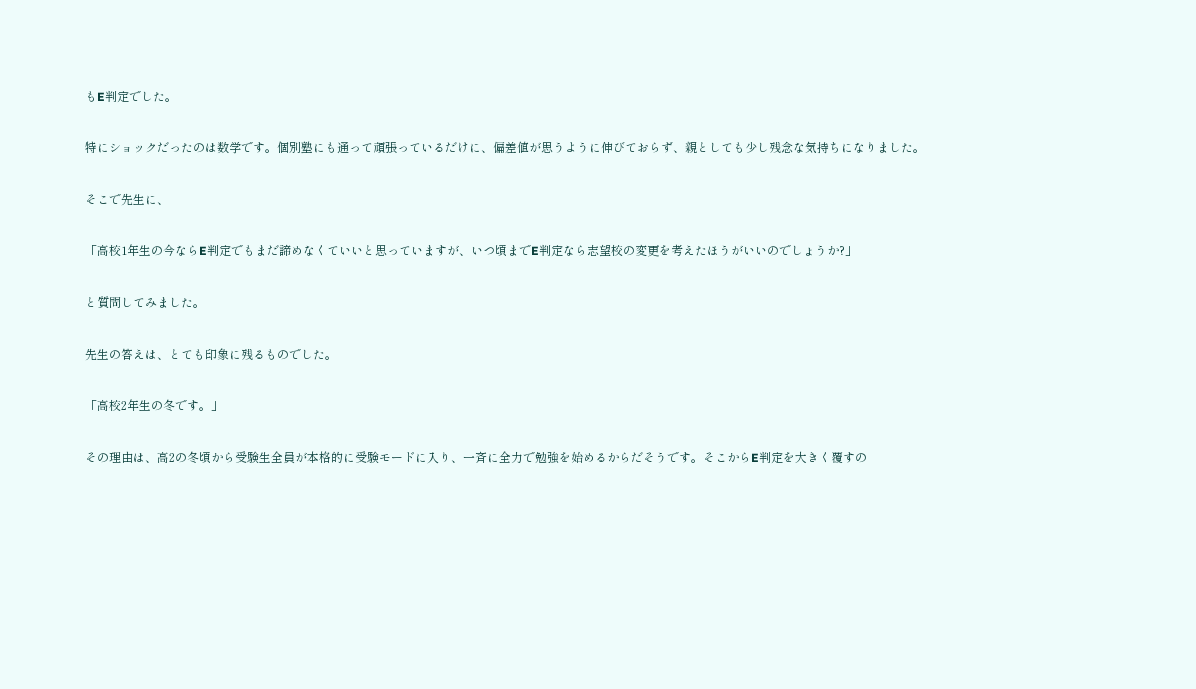もE判定でした。

特にショックだったのは数学です。個別塾にも通って頑張っているだけに、偏差値が思うように伸びておらず、親としても少し残念な気持ちになりました。

そこで先生に、

「高校1年生の今ならE判定でもまだ諦めなくていいと思っていますが、いつ頃までE判定なら志望校の変更を考えたほうがいいのでしょうか?」

と質問してみました。

先生の答えは、とても印象に残るものでした。

「高校2年生の冬です。」

その理由は、高2の冬頃から受験生全員が本格的に受験モードに入り、一斉に全力で勉強を始めるからだそうです。そこからE判定を大きく覆すの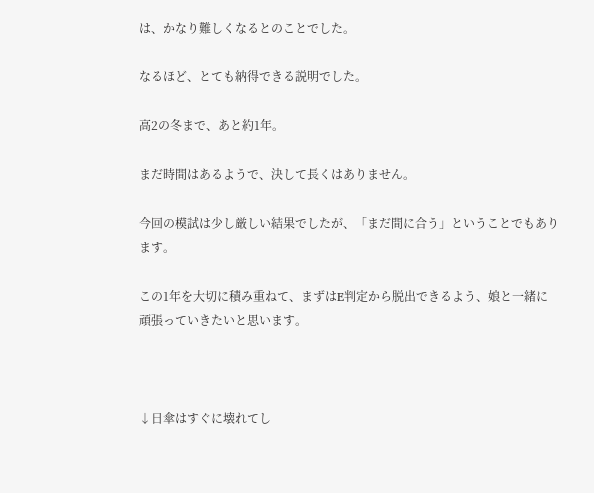は、かなり難しくなるとのことでした。

なるほど、とても納得できる説明でした。

高2の冬まで、あと約1年。

まだ時間はあるようで、決して長くはありません。

今回の模試は少し厳しい結果でしたが、「まだ間に合う」ということでもあります。

この1年を大切に積み重ねて、まずはE判定から脱出できるよう、娘と一緒に頑張っていきたいと思います。



↓日傘はすぐに壊れてし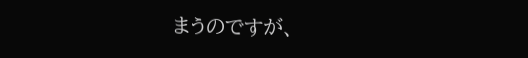まうのですが、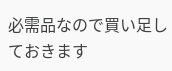必需品なので買い足しておきます